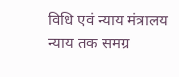विधि एवं न्याय मंत्रालय
न्याय तक समग्र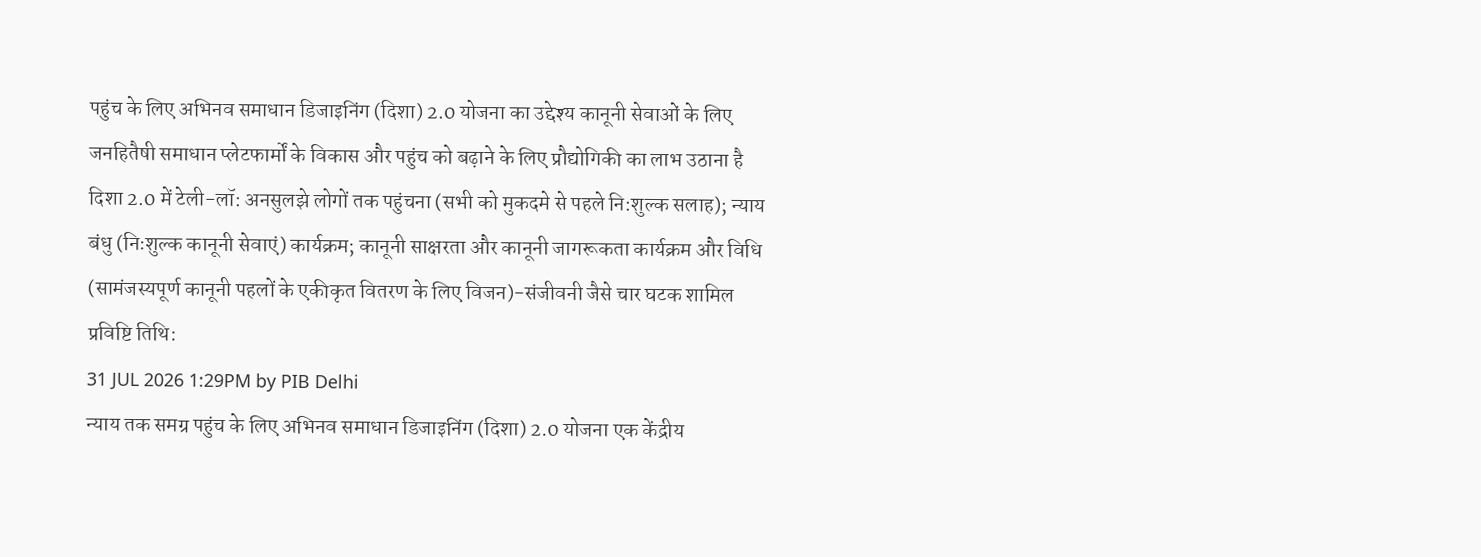पहुंच के लिए अभिनव समाधान डिजाइनिंग (दिशा) 2.0 योजना का उद्देश्य कानूनी सेवाओं के लिए जनहितैषी समाधान प्लेटफार्मों के विकास और पहुंच को बढ़ाने के लिए प्रौद्योगिकी का लाभ उठाना है
दिशा 2.0 में टेली-लॉ: अनसुलझे लोगों तक पहुंचना (सभी को मुकदमे से पहले नि:शुल्क सलाह); न्याय बंधु (निःशुल्क कानूनी सेवाएं) कार्यक्रम; कानूनी साक्षरता और कानूनी जागरूकता कार्यक्रम और विधि (सामंजस्यपूर्ण कानूनी पहलों के एकीकृत वितरण के लिए विजन)-संजीवनी जैसे चार घटक शामिल
प्रविष्टि तिथि:
31 JUL 2026 1:29PM by PIB Delhi
न्याय तक समग्र पहुंच के लिए अभिनव समाधान डिजाइनिंग (दिशा) 2.0 योजना एक केंद्रीय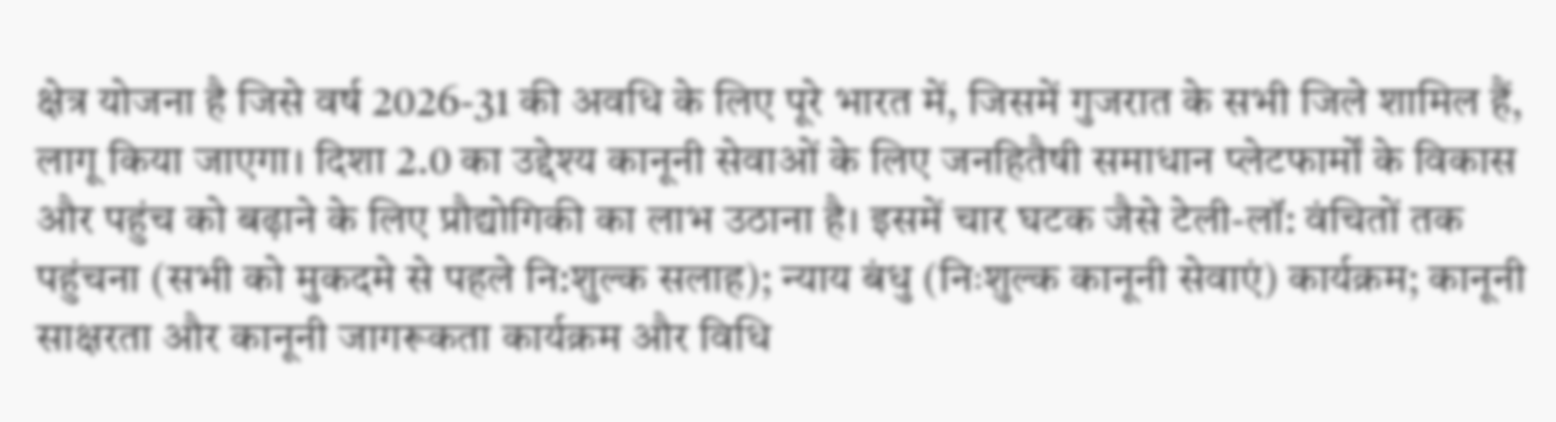क्षेत्र योजना है जिसे वर्ष 2026-31 की अवधि के लिए पूरे भारत में, जिसमें गुजरात के सभी जिले शामिल हैं, लागू किया जाएगा। दिशा 2.0 का उद्देश्य कानूनी सेवाओं के लिए जनहितैषी समाधान प्लेटफार्मों के विकास और पहुंच को बढ़ाने के लिए प्रौद्योगिकी का लाभ उठाना है। इसमें चार घटक जैसे टेली-लॉ: वंचितों तक पहुंचना (सभी को मुकदमे से पहले नि:शुल्क सलाह); न्याय बंधु (निःशुल्क कानूनी सेवाएं) कार्यक्रम; कानूनी साक्षरता और कानूनी जागरूकता कार्यक्रम और विधि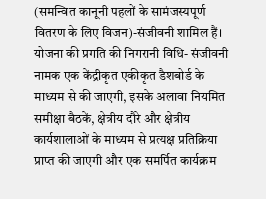(समन्वित कानूनी पहलों के सामंजस्यपूर्ण वितरण के लिए विजन)-संजीवनी शामिल हैं।
योजना की प्रगति की निगरानी विधि- संजीवनी नामक एक केंद्रीकृत एकीकृत डैशबोर्ड के माध्यम से की जाएगी, इसके अलावा नियमित समीक्षा बैठकें, क्षेत्रीय दौरे और क्षेत्रीय कार्यशालाओं के माध्यम से प्रत्यक्ष प्रतिक्रिया प्राप्त की जाएगी और एक समर्पित कार्यक्रम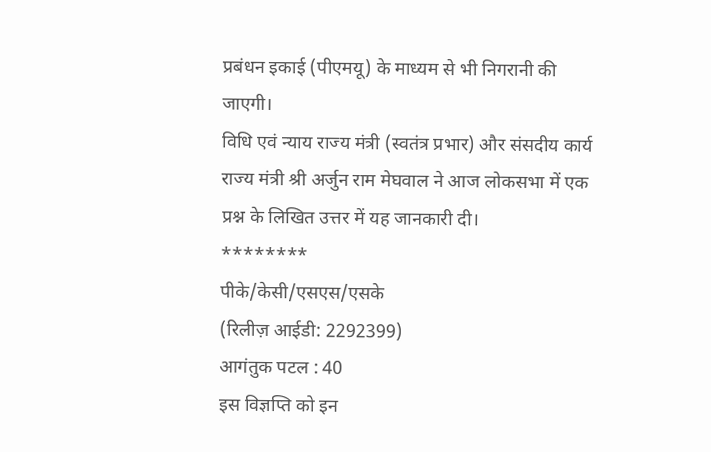प्रबंधन इकाई (पीएमयू) के माध्यम से भी निगरानी की जाएगी।
विधि एवं न्याय राज्य मंत्री (स्वतंत्र प्रभार) और संसदीय कार्य राज्य मंत्री श्री अर्जुन राम मेघवाल ने आज लोकसभा में एक प्रश्न के लिखित उत्तर में यह जानकारी दी।
********
पीके/केसी/एसएस/एसके
(रिलीज़ आईडी: 2292399)
आगंतुक पटल : 40
इस विज्ञप्ति को इन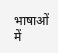भाषाओं में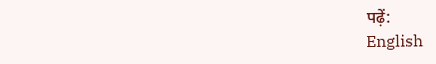पढ़ें:
English